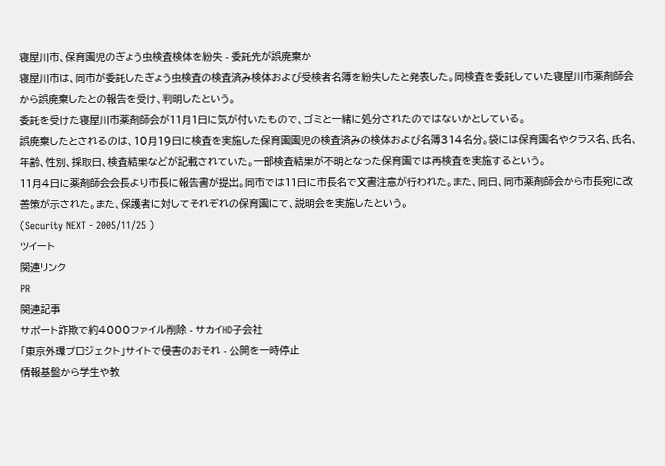寝屋川市、保育園児のぎょう虫検査検体を紛失 - 委託先が誤廃棄か
寝屋川市は、同市が委託したぎょう虫検査の検査済み検体および受検者名簿を紛失したと発表した。同検査を委託していた寝屋川市薬剤師会から誤廃棄したとの報告を受け、判明したという。
委託を受けた寝屋川市薬剤師会が11月1日に気が付いたもので、ゴミと一緒に処分されたのではないかとしている。
誤廃棄したとされるのは、10月19日に検査を実施した保育園園児の検査済みの検体および名簿314名分。袋には保育園名やクラス名、氏名、年齢、性別、採取日、検査結果などが記載されていた。一部検査結果が不明となった保育園では再検査を実施するという。
11月4日に薬剤師会会長より市長に報告書が提出。同市では11日に市長名で文書注意が行われた。また、同日、同市薬剤師会から市長宛に改善策が示された。また、保護者に対してそれぞれの保育園にて、説明会を実施したという。
(Security NEXT - 2005/11/25 )
ツイート
関連リンク
PR
関連記事
サポート詐欺で約4000ファイル削除 - サカイHD子会社
「東京外環プロジェクト」サイトで侵害のおそれ - 公開を一時停止
情報基盤から学生や教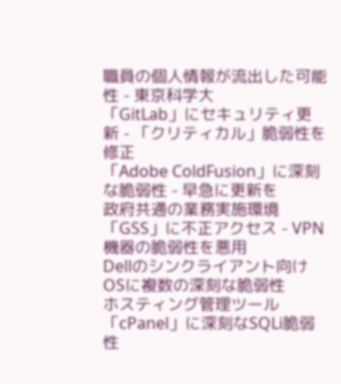職員の個人情報が流出した可能性 - 東京科学大
「GitLab」にセキュリティ更新 - 「クリティカル」脆弱性を修正
「Adobe ColdFusion」に深刻な脆弱性 - 早急に更新を
政府共通の業務実施環境「GSS」に不正アクセス - VPN機器の脆弱性を悪用
Dellのシンクライアント向けOSに複数の深刻な脆弱性
ホスティング管理ツール「cPanel」に深刻なSQLi脆弱性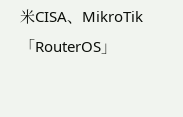米CISA、MikroTik「RouterOS」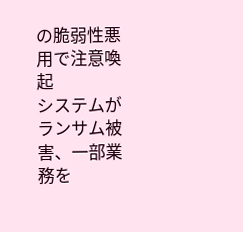の脆弱性悪用で注意喚起
システムがランサム被害、一部業務を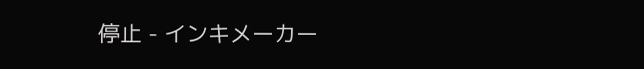停止 - インキメーカー